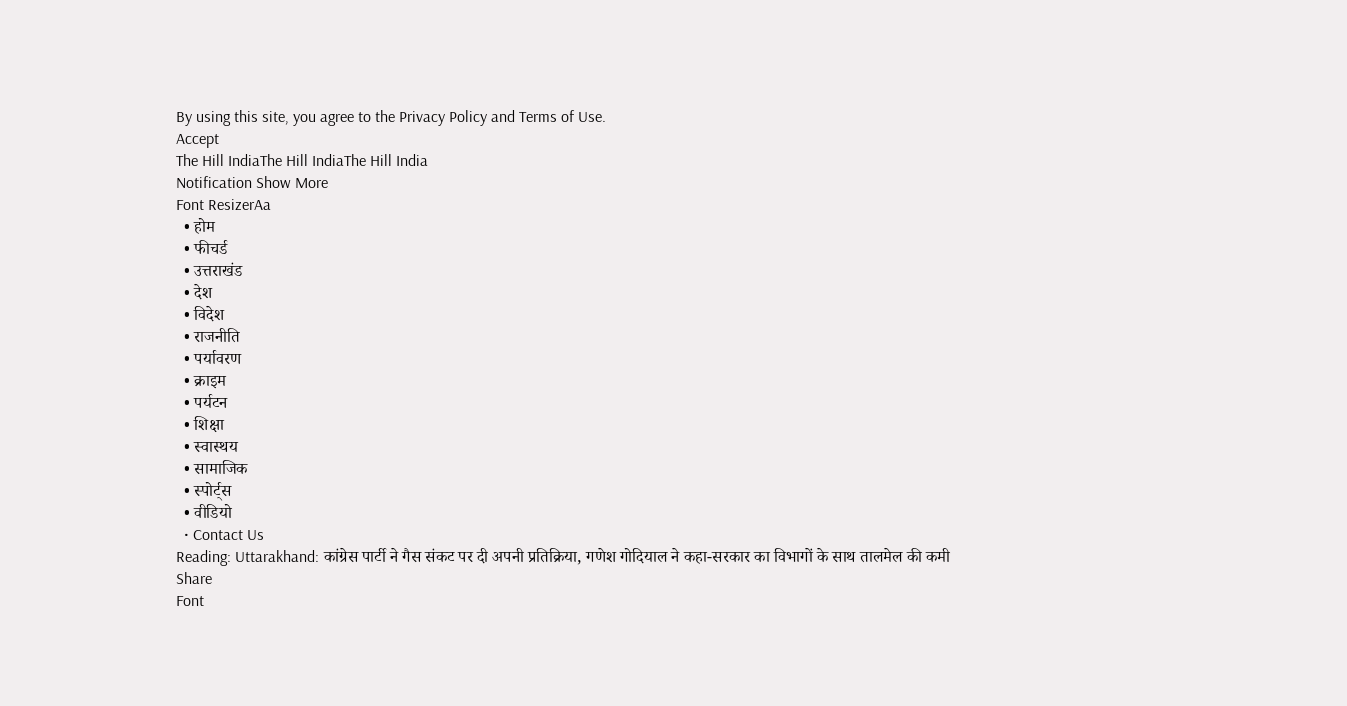By using this site, you agree to the Privacy Policy and Terms of Use.
Accept
The Hill IndiaThe Hill IndiaThe Hill India
Notification Show More
Font ResizerAa
  • होम
  • फीचर्ड
  • उत्तराखंड
  • देश
  • विदेश
  • राजनीति
  • पर्यावरण
  • क्राइम
  • पर्यटन
  • शिक्षा
  • स्वास्थय
  • सामाजिक
  • स्पोर्ट्स
  • वीडियो
  • Contact Us
Reading: Uttarakhand: कांग्रेस पार्टी ने गैस संकट पर दी अपनी प्रतिक्रिया, गणेश गोदियाल ने कहा-सरकार का विभागों के साथ तालमेल की कमी
Share
Font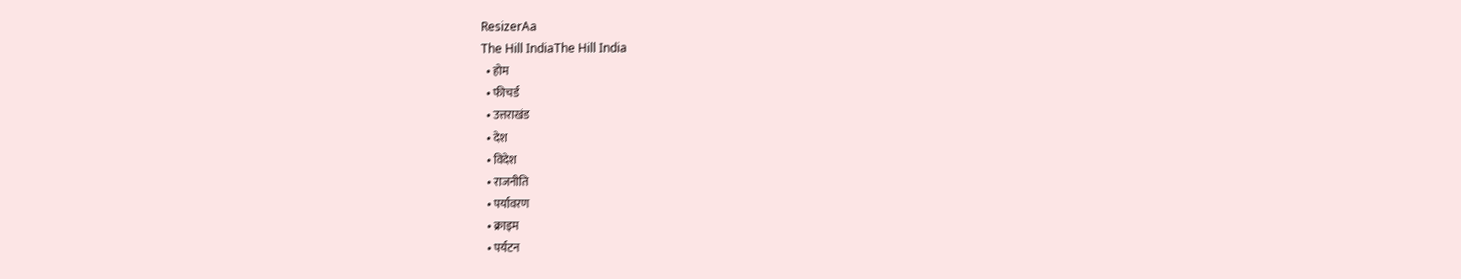ResizerAa
The Hill IndiaThe Hill India
  • होम
  • फीचर्ड
  • उत्तराखंड
  • देश
  • विदेश
  • राजनीति
  • पर्यावरण
  • क्राइम
  • पर्यटन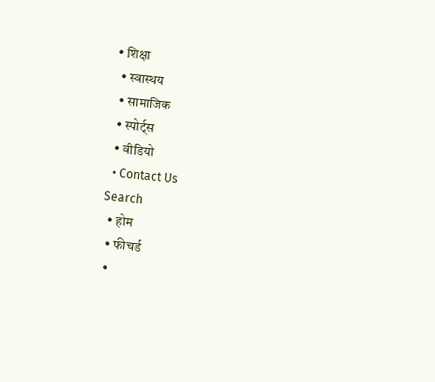• शिक्षा
  • स्वास्थय
  • सामाजिक
  • स्पोर्ट्स
  • वीडियो
  • Contact Us
Search
  • होम
  • फीचर्ड
  •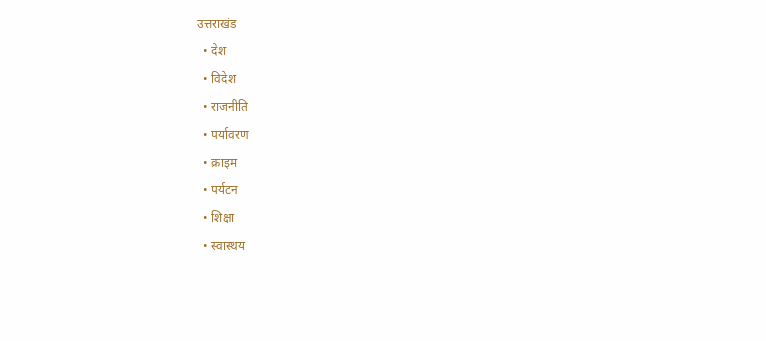उत्तराखंड
  • देश
  • विदेश
  • राजनीति
  • पर्यावरण
  • क्राइम
  • पर्यटन
  • शिक्षा
  • स्वास्थय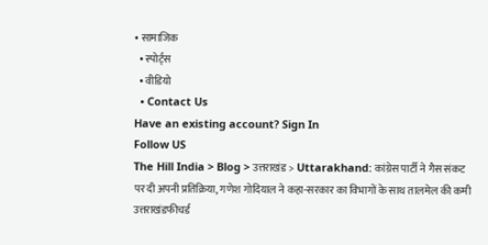• सामाजिक
  • स्पोर्ट्स
  • वीडियो
  • Contact Us
Have an existing account? Sign In
Follow US
The Hill India > Blog > उत्तराखंड > Uttarakhand: कांग्रेस पार्टी ने गैस संकट पर दी अपनी प्रतिक्रिया, गणेश गोदियाल ने कहा-सरकार का विभागों के साथ तालमेल की कमी
उत्तराखंडफीचर्ड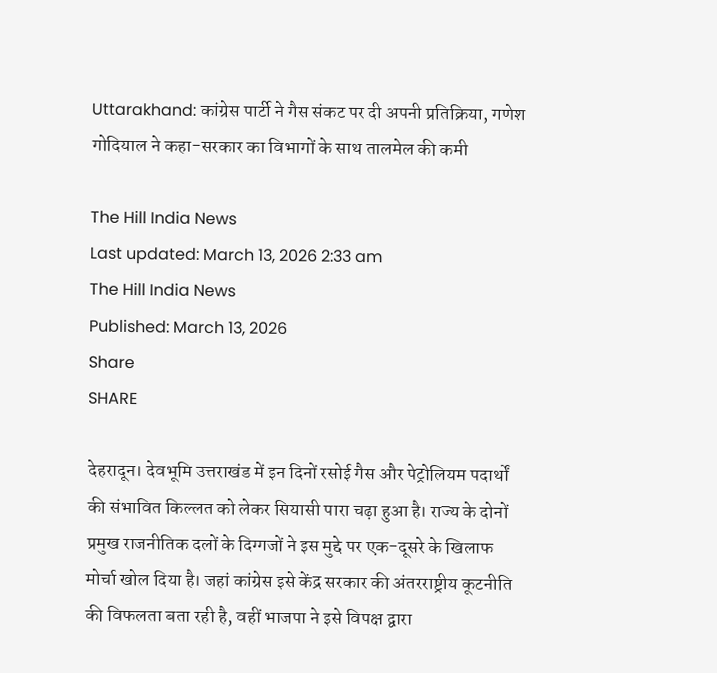Uttarakhand: कांग्रेस पार्टी ने गैस संकट पर दी अपनी प्रतिक्रिया, गणेश गोदियाल ने कहा-सरकार का विभागों के साथ तालमेल की कमी

The Hill India News
Last updated: March 13, 2026 2:33 am
The Hill India News
Published: March 13, 2026
Share
SHARE

देहरादून। देवभूमि उत्तराखंड में इन दिनों रसोई गैस और पेट्रोलियम पदार्थों की संभावित किल्लत को लेकर सियासी पारा चढ़ा हुआ है। राज्य के दोनों प्रमुख राजनीतिक दलों के दिग्गजों ने इस मुद्दे पर एक-दूसरे के खिलाफ मोर्चा खोल दिया है। जहां कांग्रेस इसे केंद्र सरकार की अंतरराष्ट्रीय कूटनीति की विफलता बता रही है, वहीं भाजपा ने इसे विपक्ष द्वारा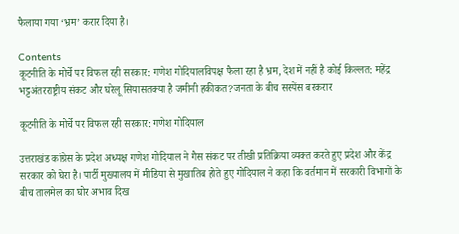फैलाया गया ‘भ्रम’ करार दिया है।

Contents
कूटनीति के मोर्चे पर विफल रही सरकार: गणेश गोदियालविपक्ष फैला रहा है भ्रम, देश में नहीं है कोई किल्लत: महेंद्र भट्टअंतरराष्ट्रीय संकट और घरेलू सियासतक्या है जमीनी हकीकत?जनता के बीच सस्पेंस बरकरार

कूटनीति के मोर्चे पर विफल रही सरकार: गणेश गोदियाल

उत्तराखंड कांग्रेस के प्रदेश अध्यक्ष गणेश गोदियाल ने गैस संकट पर तीखी प्रतिक्रिया व्यक्त करते हुए प्रदेश और केंद्र सरकार को घेरा है। पार्टी मुख्यालय में मीडिया से मुखातिब होते हुए गोदियाल ने कहा कि वर्तमान में सरकारी विभागों के बीच तालमेल का घोर अभाव दिख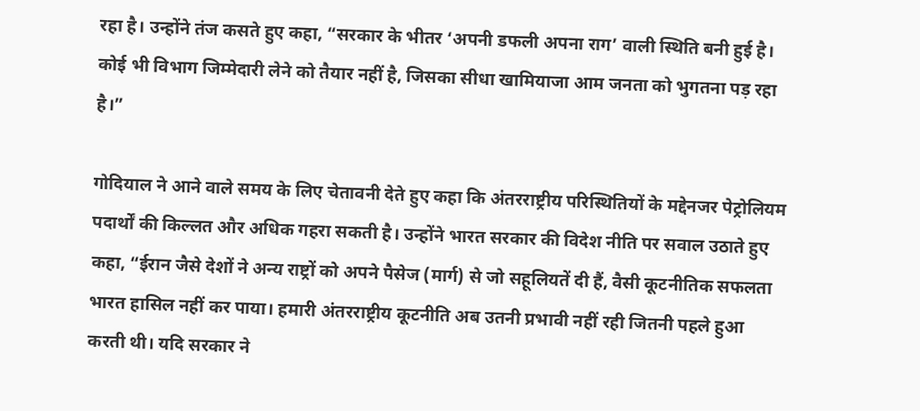रहा है। उन्होंने तंज कसते हुए कहा, “सरकार के भीतर ‘अपनी डफली अपना राग’ वाली स्थिति बनी हुई है। कोई भी विभाग जिम्मेदारी लेने को तैयार नहीं है, जिसका सीधा खामियाजा आम जनता को भुगतना पड़ रहा है।”

गोदियाल ने आने वाले समय के लिए चेतावनी देते हुए कहा कि अंतरराष्ट्रीय परिस्थितियों के मद्देनजर पेट्रोलियम पदार्थों की किल्लत और अधिक गहरा सकती है। उन्होंने भारत सरकार की विदेश नीति पर सवाल उठाते हुए कहा, “ईरान जैसे देशों ने अन्य राष्ट्रों को अपने पैसेज (मार्ग) से जो सहूलियतें दी हैं, वैसी कूटनीतिक सफलता भारत हासिल नहीं कर पाया। हमारी अंतरराष्ट्रीय कूटनीति अब उतनी प्रभावी नहीं रही जितनी पहले हुआ करती थी। यदि सरकार ने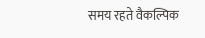समय रहते वैकल्पिक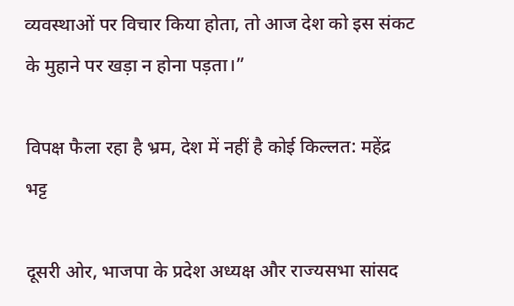व्यवस्थाओं पर विचार किया होता, तो आज देश को इस संकट के मुहाने पर खड़ा न होना पड़ता।”

विपक्ष फैला रहा है भ्रम, देश में नहीं है कोई किल्लत: महेंद्र भट्ट

दूसरी ओर, भाजपा के प्रदेश अध्यक्ष और राज्यसभा सांसद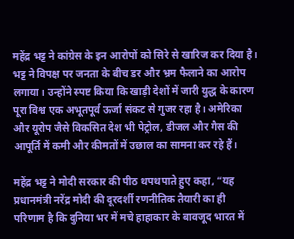महेंद्र भट्ट ने कांग्रेस के इन आरोपों को सिरे से खारिज कर दिया है। भट्ट ने विपक्ष पर जनता के बीच डर और भ्रम फैलाने का आरोप लगाया। उन्होंने स्पष्ट किया कि खाड़ी देशों में जारी युद्ध के कारण पूरा विश्व एक अभूतपूर्व ऊर्जा संकट से गुजर रहा है। अमेरिका और यूरोप जैसे विकसित देश भी पेट्रोल, डीजल और गैस की आपूर्ति में कमी और कीमतों में उछाल का सामना कर रहे हैं।

महेंद्र भट्ट ने मोदी सरकार की पीठ थपथपाते हुए कहा, “यह प्रधानमंत्री नरेंद्र मोदी की दूरदर्शी रणनीतिक तैयारी का ही परिणाम है कि दुनिया भर में मचे हाहाकार के बावजूद भारत में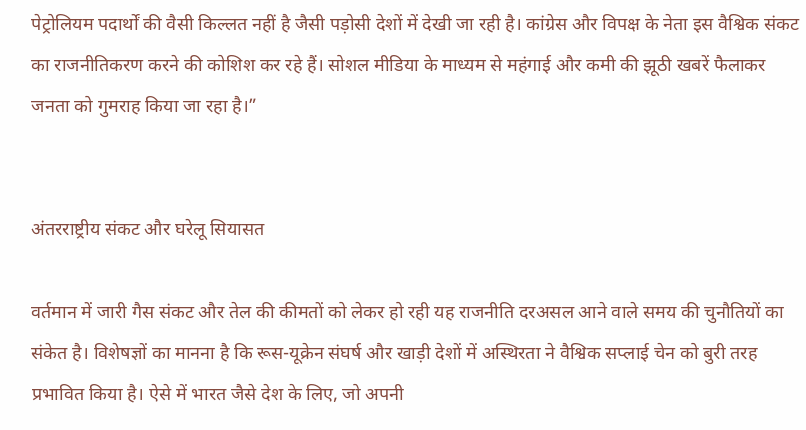पेट्रोलियम पदार्थों की वैसी किल्लत नहीं है जैसी पड़ोसी देशों में देखी जा रही है। कांग्रेस और विपक्ष के नेता इस वैश्विक संकट का राजनीतिकरण करने की कोशिश कर रहे हैं। सोशल मीडिया के माध्यम से महंगाई और कमी की झूठी खबरें फैलाकर जनता को गुमराह किया जा रहा है।”


अंतरराष्ट्रीय संकट और घरेलू सियासत

वर्तमान में जारी गैस संकट और तेल की कीमतों को लेकर हो रही यह राजनीति दरअसल आने वाले समय की चुनौतियों का संकेत है। विशेषज्ञों का मानना है कि रूस-यूक्रेन संघर्ष और खाड़ी देशों में अस्थिरता ने वैश्विक सप्लाई चेन को बुरी तरह प्रभावित किया है। ऐसे में भारत जैसे देश के लिए, जो अपनी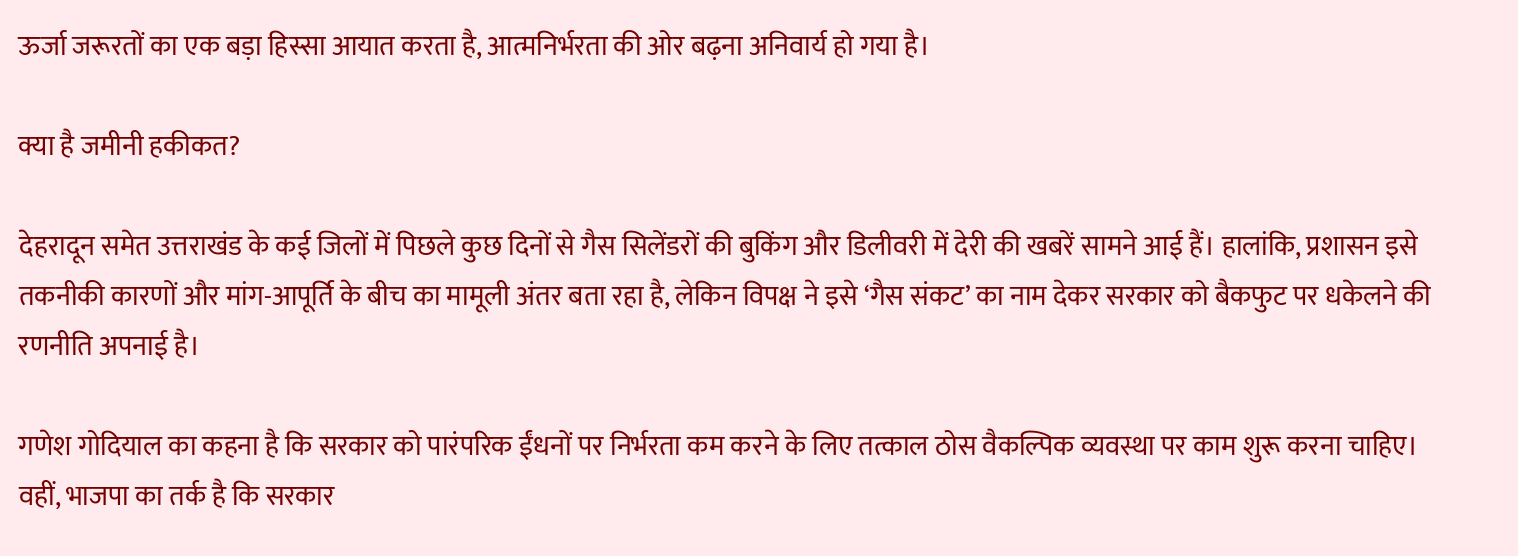ऊर्जा जरूरतों का एक बड़ा हिस्सा आयात करता है, आत्मनिर्भरता की ओर बढ़ना अनिवार्य हो गया है।

क्या है जमीनी हकीकत?

देहरादून समेत उत्तराखंड के कई जिलों में पिछले कुछ दिनों से गैस सिलेंडरों की बुकिंग और डिलीवरी में देरी की खबरें सामने आई हैं। हालांकि, प्रशासन इसे तकनीकी कारणों और मांग-आपूर्ति के बीच का मामूली अंतर बता रहा है, लेकिन विपक्ष ने इसे ‘गैस संकट’ का नाम देकर सरकार को बैकफुट पर धकेलने की रणनीति अपनाई है।

गणेश गोदियाल का कहना है कि सरकार को पारंपरिक ईंधनों पर निर्भरता कम करने के लिए तत्काल ठोस वैकल्पिक व्यवस्था पर काम शुरू करना चाहिए। वहीं, भाजपा का तर्क है कि सरकार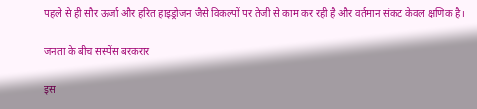पहले से ही सौर ऊर्जा और हरित हाइड्रोजन जैसे विकल्पों पर तेजी से काम कर रही है और वर्तमान संकट केवल क्षणिक है।

जनता के बीच सस्पेंस बरकरार

इस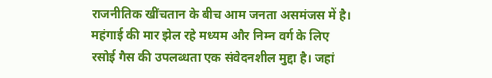राजनीतिक खींचतान के बीच आम जनता असमंजस में है। महंगाई की मार झेल रहे मध्यम और निम्न वर्ग के लिए रसोई गैस की उपलब्धता एक संवेदनशील मुद्दा है। जहां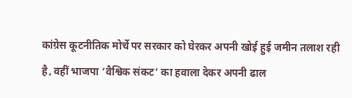कांग्रेस कूटनीतिक मोर्चे पर सरकार को घेरकर अपनी खोई हुई जमीन तलाश रही है, वहीं भाजपा ‘वैश्विक संकट’ का हवाला देकर अपनी ढाल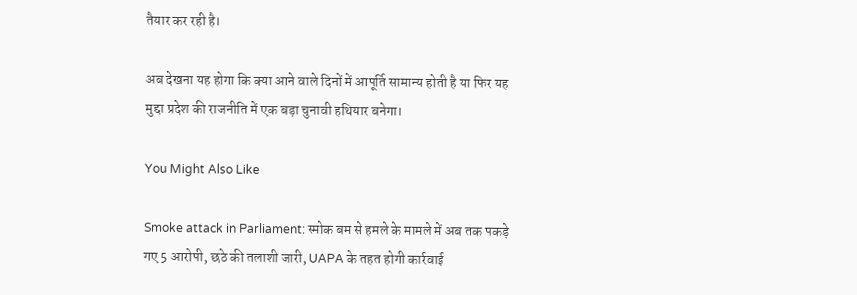तैयार कर रही है।

अब देखना यह होगा कि क्या आने वाले दिनों में आपूर्ति सामान्य होती है या फिर यह मुद्दा प्रदेश की राजनीति में एक बड़ा चुनावी हथियार बनेगा।

You Might Also Like

Smoke attack in Parliament: स्मोक बम से हमले के मामले में अब तक पकड़े गए 5 आरोपी, छठे की तलाशी जारी, UAPA के तहत होगी कार्रवाई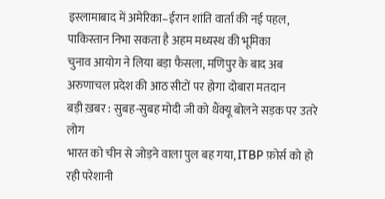इस्लामाबाद में अमेरिका–ईरान शांति वार्ता की नई पहल, पाकिस्तान निभा सकता है अहम मध्यस्थ की भूमिका
चुनाव आयोग ने लिया बड़ा फैसला, मणिपुर के बाद अब अरुणाचल प्रदेश की आठ सीटों पर होगा दोबारा मतदान
बड़ी ख़बर : सुबह-सुबह मोदी जी को थैंक्यू बोलने सड़क पर उतरे लोग
भारत को चीन से जोड़ने वाला पुल बह गया, ITBP फ़ोर्स को हो रही परेशानी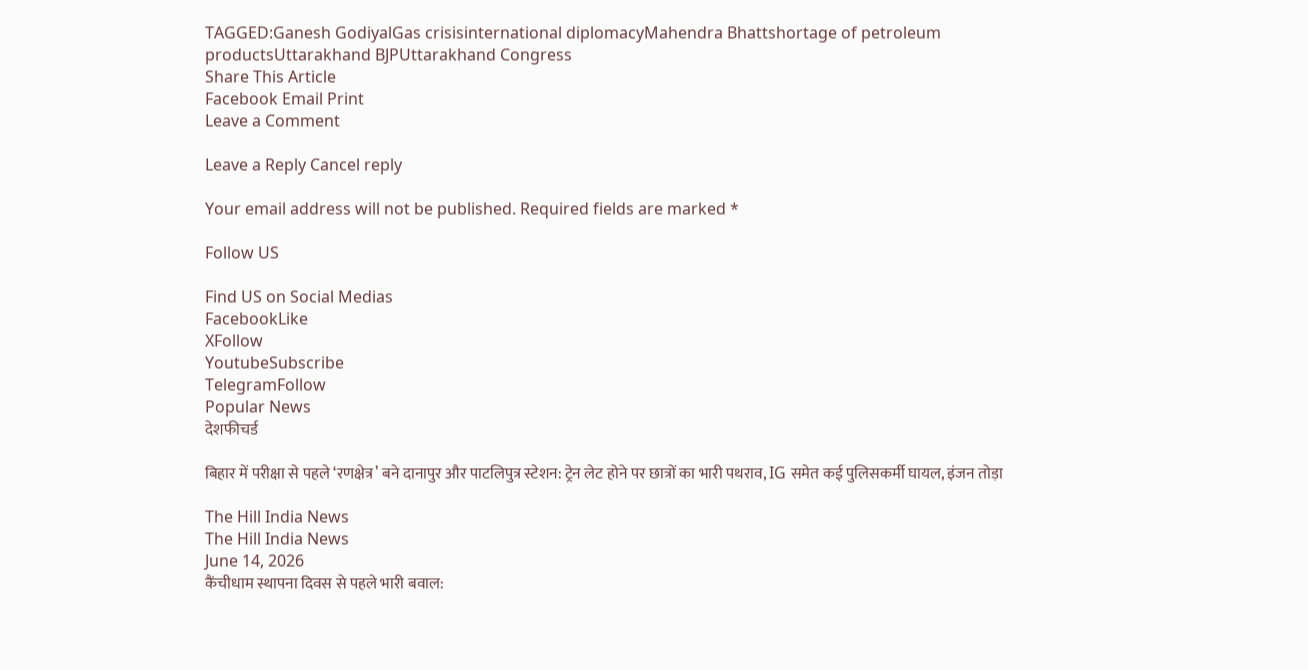TAGGED:Ganesh GodiyalGas crisisinternational diplomacyMahendra Bhattshortage of petroleum productsUttarakhand BJPUttarakhand Congress
Share This Article
Facebook Email Print
Leave a Comment

Leave a Reply Cancel reply

Your email address will not be published. Required fields are marked *

Follow US

Find US on Social Medias
FacebookLike
XFollow
YoutubeSubscribe
TelegramFollow
Popular News
देशफीचर्ड

बिहार में परीक्षा से पहले ‘रणक्षेत्र’ बने दानापुर और पाटलिपुत्र स्टेशन: ट्रेन लेट होने पर छात्रों का भारी पथराव, IG समेत कई पुलिसकर्मी घायल, इंजन तोड़ा

The Hill India News
The Hill India News
June 14, 2026
कैंचीधाम स्थापना दिवस से पहले भारी बवाल: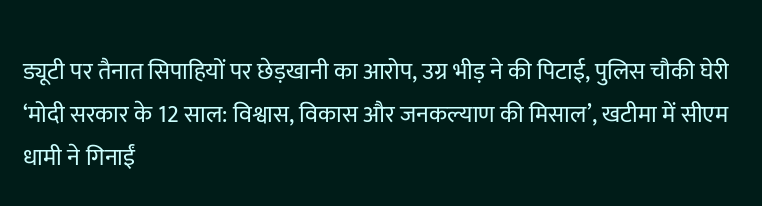ड्यूटी पर तैनात सिपाहियों पर छेड़खानी का आरोप, उग्र भीड़ ने की पिटाई, पुलिस चौकी घेरी
‘मोदी सरकार के 12 साल: विश्वास, विकास और जनकल्याण की मिसाल’, खटीमा में सीएम धामी ने गिनाईं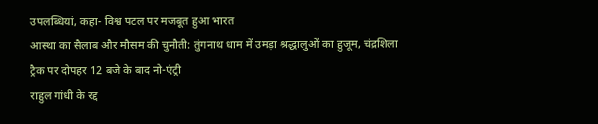उपलब्धियां, कहा- विश्व पटल पर मजबूत हुआ भारत
आस्था का सैलाब और मौसम की चुनौती: तुंगनाथ धाम में उमड़ा श्रद्धालुओं का हुजूम, चंद्रशिला ट्रैक पर दोपहर 12 बजे के बाद नो-एंट्री
राहुल गांधी के रद्द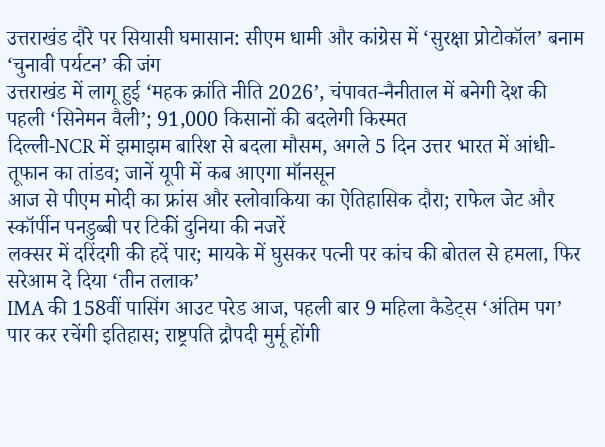उत्तराखंड दौरे पर सियासी घमासान: सीएम धामी और कांग्रेस में ‘सुरक्षा प्रोटोकॉल’ बनाम ‘चुनावी पर्यटन’ की जंग
उत्तराखंड में लागू हुई ‘महक क्रांति नीति 2026’, चंपावत-नैनीताल में बनेगी देश की पहली ‘सिनेमन वैली’; 91,000 किसानों की बदलेगी किस्मत
दिल्ली-NCR में झमाझम बारिश से बदला मौसम, अगले 5 दिन उत्तर भारत में आंधी-तूफान का तांडव; जानें यूपी में कब आएगा मॉनसून
आज से पीएम मोदी का फ्रांस और स्लोवाकिया का ऐतिहासिक दौरा; राफेल जेट और स्कॉर्पीन पनडुब्बी पर टिकीं दुनिया की नजरें
लक्सर में दरिंदगी की हदें पार; मायके में घुसकर पत्नी पर कांच की बोतल से हमला, फिर सरेआम दे दिया ‘तीन तलाक’
IMA की 158वीं पासिंग आउट परेड आज, पहली बार 9 महिला कैडेट्स ‘अंतिम पग’ पार कर रचेंगी इतिहास; राष्ट्रपति द्रौपदी मुर्मू होंगी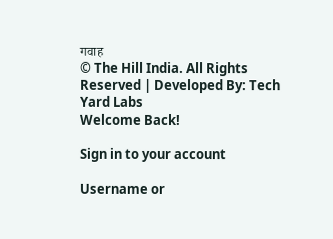गवाह
© The Hill India. All Rights Reserved | Developed By: Tech Yard Labs
Welcome Back!

Sign in to your account

Username or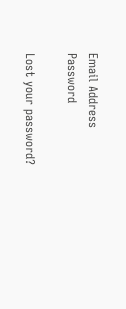Email Address
Password

Lost your password?